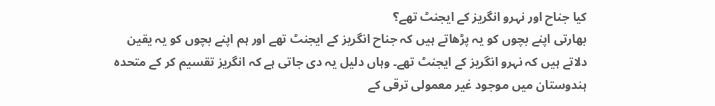کیا جناح اور نہرو انگریز کے ایجنٹ تھے؟
بھارتی اپنے بچوں کو یہ پڑھاتے ہیں کہ جناح انگریز کے ایجنٹ تھے اور ہم اپنے بچوں کو یہ یقین دلاتے ہیں کہ نہرو انگریز کے ایجنٹ تھے۔ وہاں دلیل یہ دی جاتی ہے کہ انگریز تقسیم کر کے متحدہ ہندوستان میں موجود غیر معمولی ترقی کے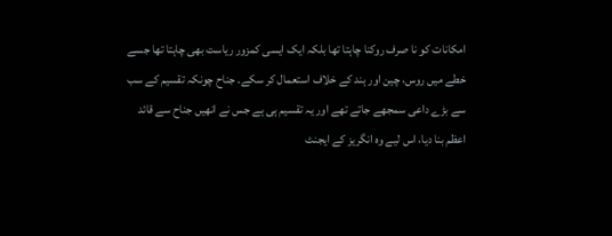امکانات کو نا صرف روکنا چاہتا تھا بلکہ ایک ایسی کمزور ریاست بھی چاہتا تھا جسے خطے میں روس، چین اور ہند کے خلاف استعمال کر سکے۔ جناح چونکہ تقسیم کے سب سے بڑے داعی سمجھے جاتے تھے اور یہ تقسیم ہی ہے جس نے انھیں جناح سے قائد اعظم بنا دیا، اس لیے وہ انگریز کے ایجنٹ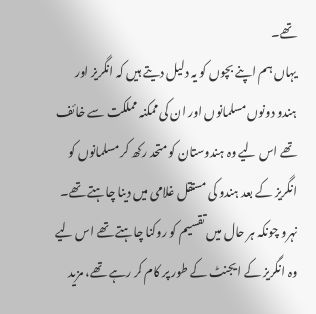تھے۔
یہاں ہم اپنے بچوں کو یہ دلیل دیتے ہیں کہ انگریز اور ہندو دونوں مسلمانوں اور ان کی ممکنہ مملکت سے خائف تھے اس لیے وہ ہندوستان کو متحد رکھ کر مسلمانوں کو انگریز کے بعد ہندو کی مستقل غلامی میں دینا چاہتے تھے۔ نہرو چونکہ ہر حال میں تقسیم کو روکنا چاہتے تھے اس لیے وہ انگریز کے ایجنٹ کے طور پر کام کر رہے تھے، مزید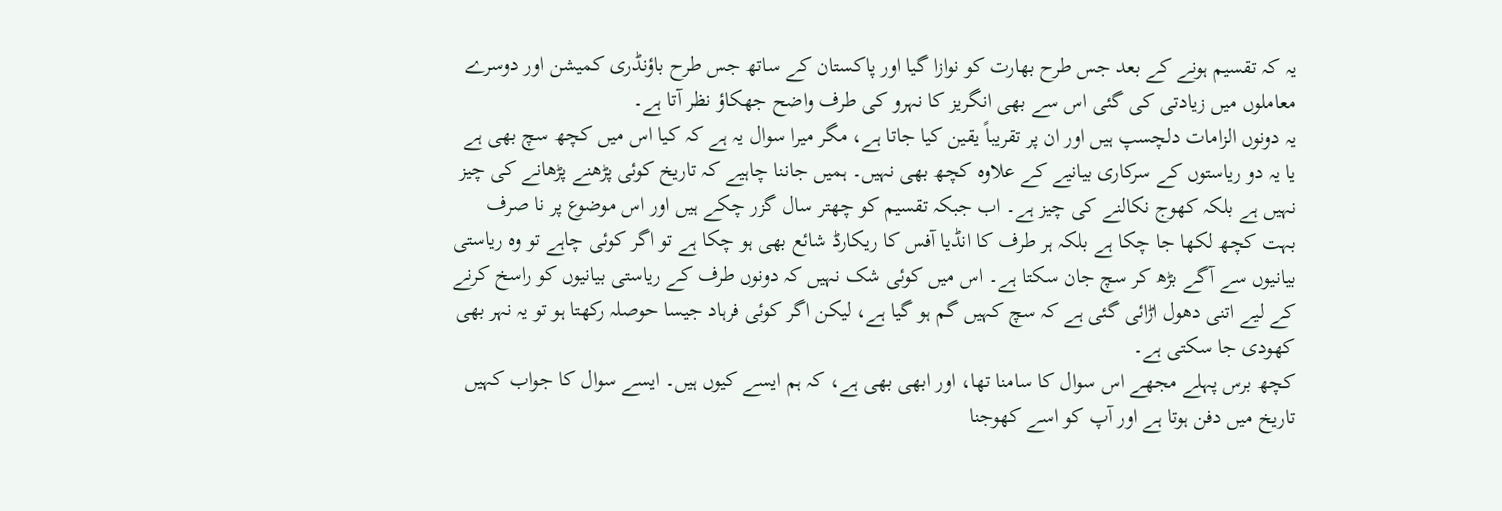یہ کہ تقسیم ہونے کے بعد جس طرح بھارت کو نوازا گیا اور پاکستان کے ساتھ جس طرح باؤنڈری کمیشن اور دوسرے معاملوں میں زیادتی کی گئی اس سے بھی انگریز کا نہرو کی طرف واضح جھکاؤ نظر آتا ہے۔
یہ دونوں الزامات دلچسپ ہیں اور ان پر تقریباً یقین کیا جاتا ہے، مگر میرا سوال یہ ہے کہ کیا اس میں کچھ سچ بھی ہے یا یہ دو ریاستوں کے سرکاری بیانیے کے علاوہ کچھ بھی نہیں۔ ہمیں جاننا چاہیے کہ تاریخ کوئی پڑھنے پڑھانے کی چیز نہیں ہے بلکہ کھوج نکالنے کی چیز ہے۔ اب جبکہ تقسیم کو چھتر سال گزر چکے ہیں اور اس موضوع پر نا صرف بہت کچھ لکھا جا چکا ہے بلکہ ہر طرف کا انڈیا آفس کا ریکارڈ شائع بھی ہو چکا ہے تو اگر کوئی چاہے تو وہ ریاستی بیانیوں سے آگے بڑھ کر سچ جان سکتا ہے۔ اس میں کوئی شک نہیں کہ دونوں طرف کے ریاستی بیانیوں کو راسخ کرنے کے لیے اتنی دھول اڑائی گئی ہے کہ سچ کہیں گم ہو گیا ہے، لیکن اگر کوئی فرہاد جیسا حوصلہ رکھتا ہو تو یہ نہر بھی کھودی جا سکتی ہے۔
کچھ برس پہلے مجھے اس سوال کا سامنا تھا، اور ابھی بھی ہے، کہ ہم ایسے کیوں ہیں۔ ایسے سوال کا جواب کہیں تاریخ میں دفن ہوتا ہے اور آپ کو اسے کھوجنا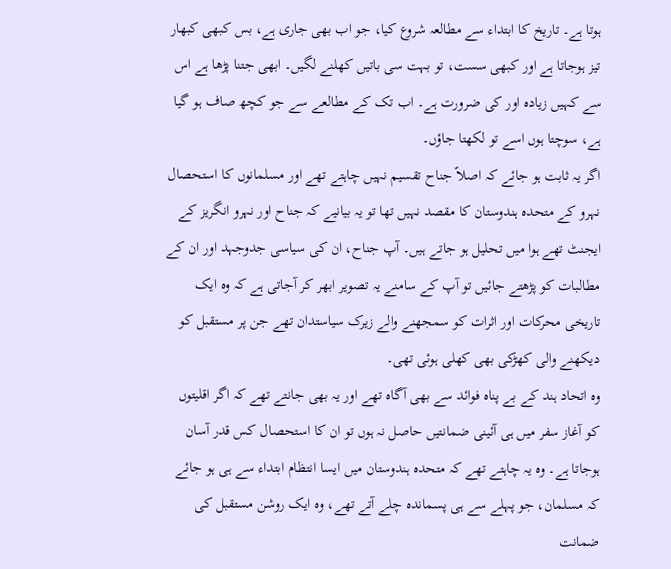ہوتا ہے۔ تاریخ کا ابتداء سے مطالعہ شروع کیا، جو اب بھی جاری ہے، بس کبھی کبھار تیز ہوجاتا ہے اور کبھی سست، تو بہت سی باتیں کھلنے لگیں۔ ابھی جتنا پڑھا ہے اس سے کہیں زیادہ اور کی ضرورت ہے۔ اب تک کے مطالعے سے جو کچھ صاف ہو گیا ہے، سوچتا ہوں اسے تو لکھتا جاؤں۔
اگر یہ ثابت ہو جائے کہ اصلاً جناح تقسیم نہیں چاہتے تھے اور مسلمانوں کا استحصال نہرو کے متحدہ ہندوستان کا مقصد نہیں تھا تو یہ بیانیے کہ جناح اور نہرو انگریز کے ایجنٹ تھے ہوا میں تحلیل ہو جاتے ہیں۔ آپ جناح، ان کی سیاسی جدوجہد اور ان کے مطالبات کو پڑھتے جائیں تو آپ کے سامنے یہ تصویر ابھر کر آجاتی ہے کہ وہ ایک تاریخی محرکات اور اثرات کو سمجھنے والے زیرک سیاستدان تھے جن پر مستقبل کو دیکھنے والی کھڑکی بھی کھلی ہوئی تھی۔
وہ اتحاد ہند کے بے پناہ فوائد سے بھی آگاہ تھے اور یہ بھی جانتے تھے کہ اگر اقلیتوں کو آغاز سفر میں ہی آئینی ضمانتیں حاصل نہ ہوں تو ان کا استحصال کس قدر آسان ہوجاتا ہے۔ وہ یہ چاہتے تھے کہ متحدہ ہندوستان میں ایسا انتظام ابتداء سے ہی ہو جائے کہ مسلمان، جو پہلے سے ہی پسماندہ چلے آتے تھے، وہ ایک روشن مستقبل کی ضمانت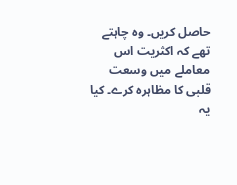حاصل کریں۔ وہ چاہتے تھے کہ اکثریت اس معاملے میں وسعت قلبی کا مظاہرہ کرے۔ کیا یہ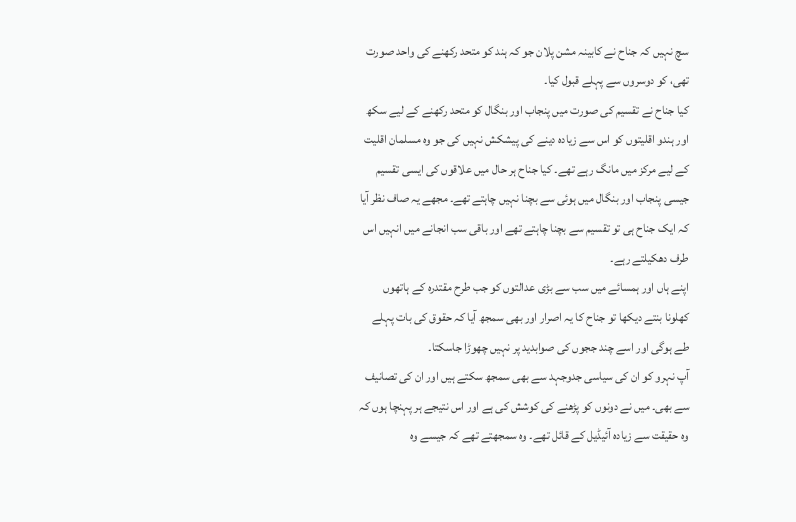سچ نہیں کہ جناح نے کابینہ مشن پلان جو کہ ہند کو متحد رکھنے کی واحد صورت تھی، کو دوسروں سے پہلے قبول کیا۔
کیا جناح نے تقسیم کی صورت میں پنجاب اور بنگال کو متحد رکھنے کے لیے سکھ اور ہندو اقلیتوں کو اس سے زیادہ دینے کی پیشکش نہیں کی جو وہ مسلمان اقلیت کے لیے مرکز میں مانگ رہے تھے۔ کیا جناح ہر حال میں علاقوں کی ایسی تقسیم جیسی پنجاب اور بنگال میں ہوئی سے بچنا نہیں چاہتے تھے۔ مجھے یہ صاف نظر آیا کہ ایک جناح ہی تو تقسیم سے بچنا چاہتے تھے اور باقی سب انجانے میں انہیں اس طرف دھکیلتے رہے۔
اپنے ہاں اور ہمسائے میں سب سے بڑی عدالتوں کو جب طرح مقتدرہ کے ہاتھوں کھلونا بنتے دیکھا تو جناح کا یہ اصرار اور بھی سمجھ آیا کہ حقوق کی بات پہلے طے ہوگی اور اسے چند ججوں کی صوابدید پر نہیں چھوڑا جاسکتا۔
آپ نہرو کو ان کی سیاسی جدوجہد سے بھی سمجھ سکتے ہیں اور ان کی تصانیف سے بھی۔ میں نے دونوں کو پڑھنے کی کوشش کی ہے اور اس نتیجے ہر پہنچا ہوں کہ وہ حقیقت سے زیادہ آئیڈیل کے قائل تھے۔ وہ سمجھتے تھے کہ جیسے وہ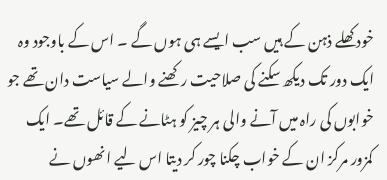خود کھلے ذہن کے ہیں سب ایسے ہی ہوں گے ۔ اس کے باوجود وہ ایک دور تک دیکھ سکنے کی صلاحیت رکھنے والے سیاست دان تھے جو خوابوں کی راہ میں آنے والی ہر چیز کو ہٹانے کے قائل تھے۔ ایک کمزور مرکز ان کے خواب چکنا چور کر دیتا اس لیے انھوں نے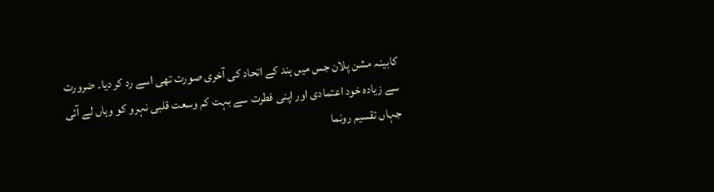کابینہ مشن پلان جس میں ہند کے اتحاد کی آخری صورت تھی اسے رد کر دیا۔ ضرورت سے زیادہ خود اعتمادی اور اپنی فطرت سے بہت کم وسعت قلبی نہرو کو وہاں لے آئی جہاں تقسیم رونما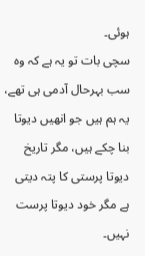ہوئی۔
سچی بات تو یہ ہے کہ وہ سب بہرحال آدمی ہی تھے، یہ ہم ہیں جو انھیں دیوتا بنا چکے ہیں، مگر تاریخ دیوتا پرستی کا پتہ دیتی ہے مگر خود دیوتا پرست نہیں۔